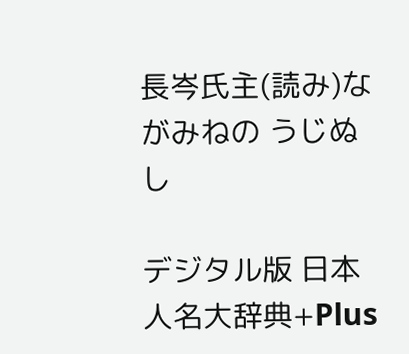長岑氏主(読み)ながみねの うじぬし

デジタル版 日本人名大辞典+Plus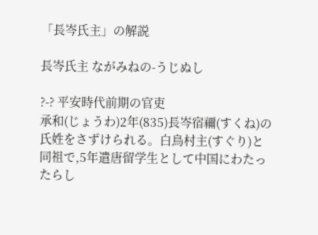「長岑氏主」の解説

長岑氏主 ながみねの-うじぬし

?-? 平安時代前期の官吏
承和(じょうわ)2年(835)長岑宿禰(すくね)の氏姓をさずけられる。白鳥村主(すぐり)と同祖で,5年遣唐留学生として中国にわたったらし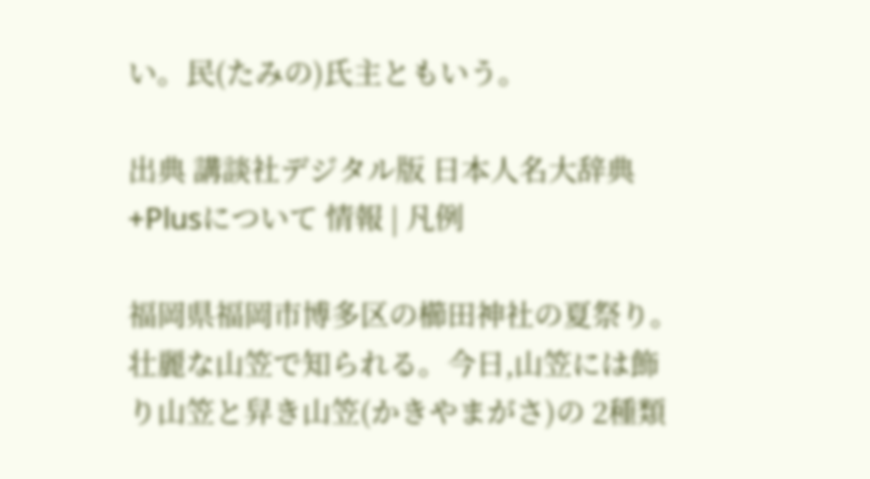い。民(たみの)氏主ともいう。

出典 講談社デジタル版 日本人名大辞典+Plusについて 情報 | 凡例

福岡県福岡市博多区の櫛田神社の夏祭り。壮麗な山笠で知られる。今日,山笠には飾り山笠と舁き山笠(かきやまがさ)の 2種類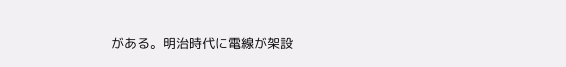がある。明治時代に電線が架設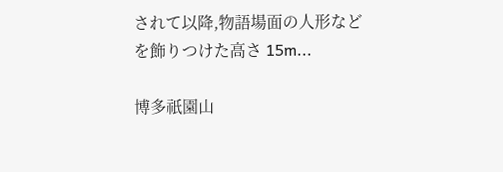されて以降,物語場面の人形などを飾りつけた高さ 15m...

博多祇園山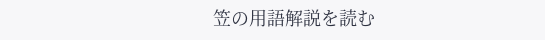笠の用語解説を読む